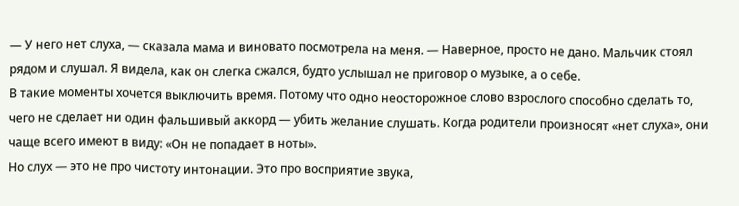— У него нет слуха, — сказала мама и виновато посмотрела на меня. — Наверное, просто не дано. Мальчик стоял рядом и слушал. Я видела, как он слегка сжался, будто услышал не приговор о музыке, а о себе.
В такие моменты хочется выключить время. Потому что одно неосторожное слово взрослого способно сделать то, чего не сделает ни один фальшивый аккорд — убить желание слушать. Когда родители произносят «нет слуха», они чаще всего имеют в виду: «Он не попадает в ноты».
Но слух — это не про чистоту интонации. Это про восприятие звука,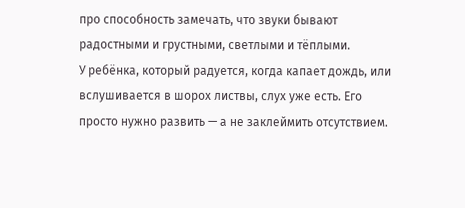про способность замечать, что звуки бывают радостными и грустными, светлыми и тёплыми.
У ребёнка, который радуется, когда капает дождь, или вслушивается в шорох листвы, слух уже есть. Его просто нужно развить — а не заклеймить отсутствием.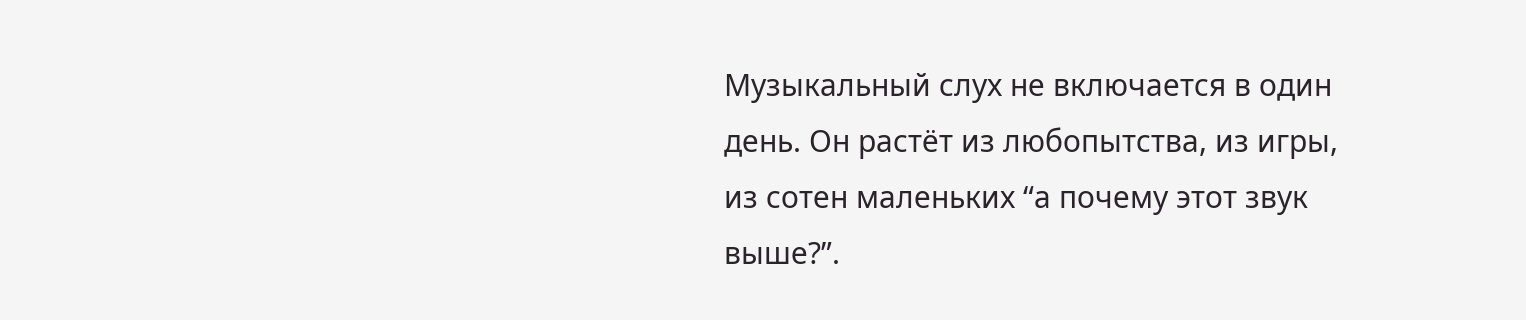Музыкальный слух не включается в один день. Он растёт из любопытства, из игры, из сотен маленьких “а почему этот звук выше?”.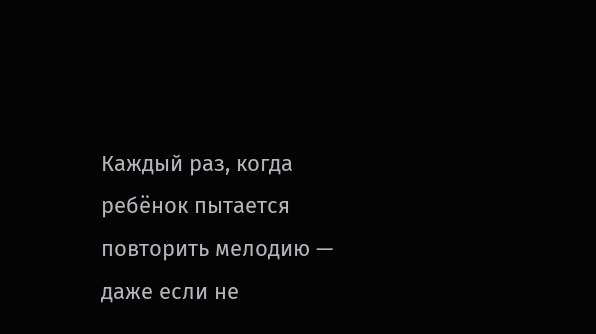Каждый раз, когда ребёнок пытается повторить мелодию — даже если не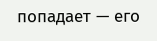попадает — его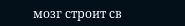мозг строит св